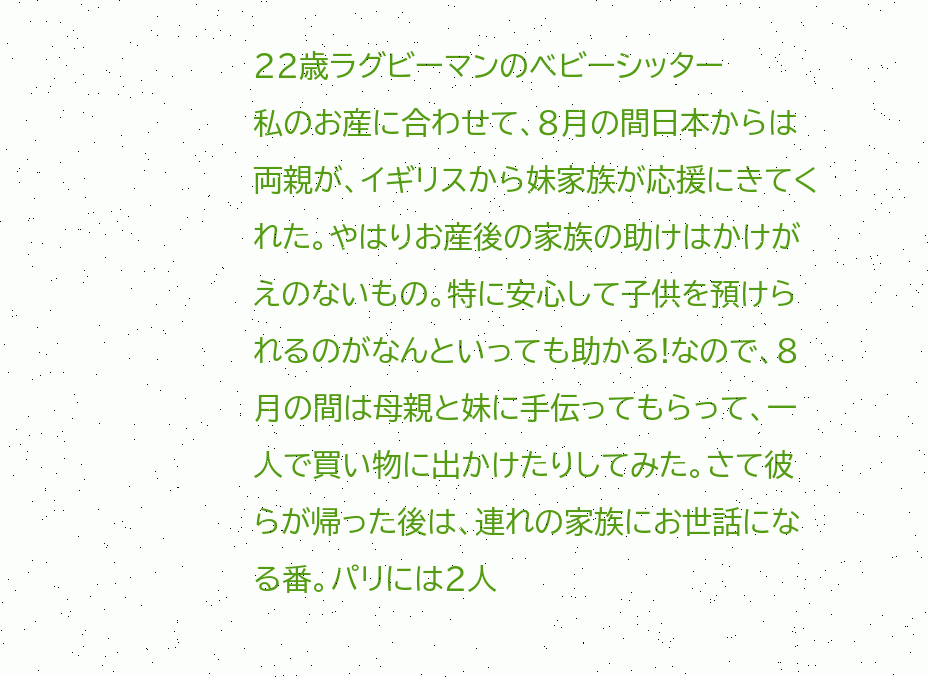22歳ラグビーマンのベビーシッター
私のお産に合わせて、8月の間日本からは両親が、イギリスから妹家族が応援にきてくれた。やはりお産後の家族の助けはかけがえのないもの。特に安心して子供を預けられるのがなんといっても助かる!なので、8月の間は母親と妹に手伝ってもらって、一人で買い物に出かけたりしてみた。さて彼らが帰った後は、連れの家族にお世話になる番。パリには2人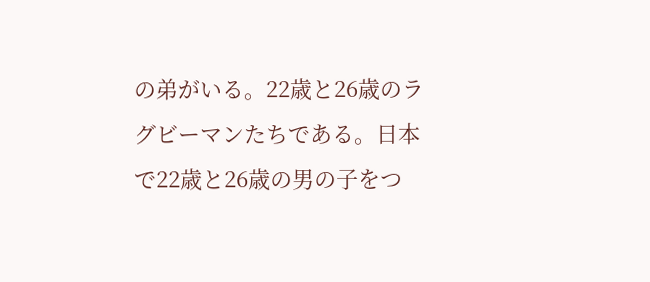の弟がいる。22歳と26歳のラグビーマンたちである。日本で22歳と26歳の男の子をつ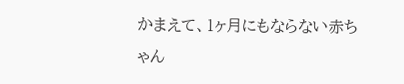かまえて、1ヶ月にもならない赤ちゃん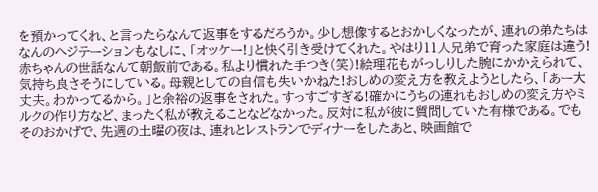を預かってくれ、と言ったらなんて返事をするだろうか。少し想像するとおかしくなったが、連れの弟たちはなんのヘジテーションもなしに、「オッケー!」と快く引き受けてくれた。やはり11人兄弟で育った家庭は違う!赤ちゃんの世話なんて朝飯前である。私より慣れた手つき(笑)!絵理花もがっしりした腕にかかえられて、気持ち良さそうにしている。母親としての自信も失いかねた!おしめの変え方を教えようとしたら、「あー大丈夫。わかってるから。」と余裕の返事をされた。すっすごすぎる!確かにうちの連れもおしめの変え方やミルクの作り方など、まったく私が教えることなどなかった。反対に私が彼に質問していた有様である。でもそのおかげで、先週の土曜の夜は、連れとレストランでディナーをしたあと、映画館で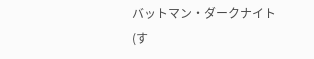バットマン・ダークナイト(す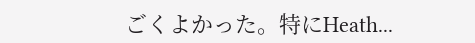ごくよかった。特にHeath...